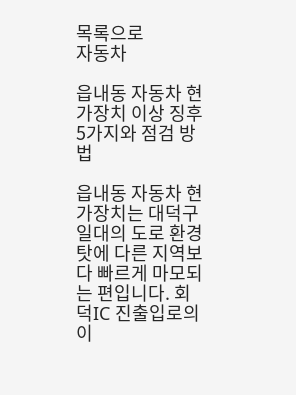목록으로
자동차

읍내동 자동차 현가장치 이상 징후 5가지와 점검 방법

읍내동 자동차 현가장치는 대덕구 일대의 도로 환경 탓에 다른 지역보다 빠르게 마모되는 편입니다. 회덕IC 진출입로의 이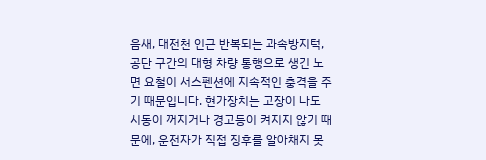음새, 대전천 인근 반복되는 과속방지턱, 공단 구간의 대형 차량 통행으로 생긴 노면 요철이 서스펜션에 지속적인 충격을 주기 때문입니다. 현가장치는 고장이 나도 시동이 꺼지거나 경고등이 켜지지 않기 때문에, 운전자가 직접 징후를 알아채지 못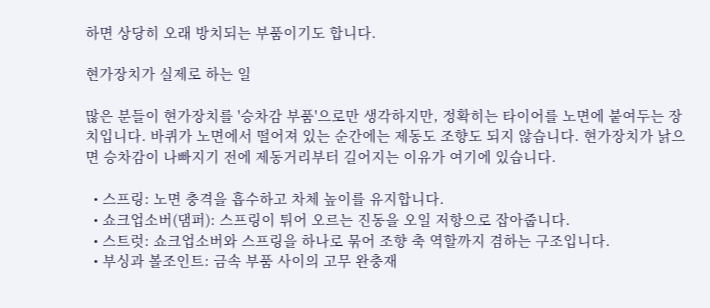하면 상당히 오래 방치되는 부품이기도 합니다.

현가장치가 실제로 하는 일

많은 분들이 현가장치를 '승차감 부품'으로만 생각하지만, 정확히는 타이어를 노면에 붙여두는 장치입니다. 바퀴가 노면에서 떨어져 있는 순간에는 제동도 조향도 되지 않습니다. 현가장치가 낡으면 승차감이 나빠지기 전에 제동거리부터 길어지는 이유가 여기에 있습니다.

  • 스프링: 노면 충격을 흡수하고 차체 높이를 유지합니다.
  • 쇼크업소버(댐퍼): 스프링이 튀어 오르는 진동을 오일 저항으로 잡아줍니다.
  • 스트럿: 쇼크업소버와 스프링을 하나로 묶어 조향 축 역할까지 겸하는 구조입니다.
  • 부싱과 볼조인트: 금속 부품 사이의 고무 완충재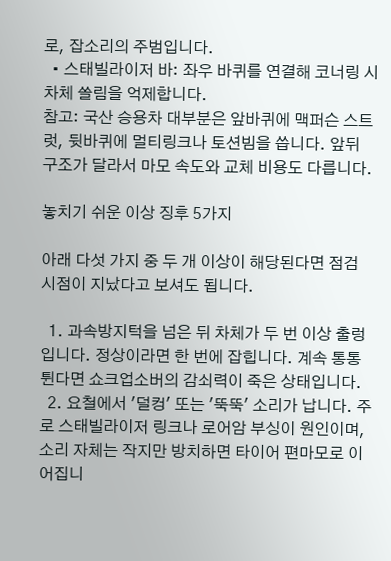로, 잡소리의 주범입니다.
  • 스태빌라이저 바: 좌우 바퀴를 연결해 코너링 시 차체 쏠림을 억제합니다.
참고: 국산 승용차 대부분은 앞바퀴에 맥퍼슨 스트럿, 뒷바퀴에 멀티링크나 토션빔을 씁니다. 앞뒤 구조가 달라서 마모 속도와 교체 비용도 다릅니다.

놓치기 쉬운 이상 징후 5가지

아래 다섯 가지 중 두 개 이상이 해당된다면 점검 시점이 지났다고 보셔도 됩니다.

  1. 과속방지턱을 넘은 뒤 차체가 두 번 이상 출렁입니다. 정상이라면 한 번에 잡힙니다. 계속 통통 튄다면 쇼크업소버의 감쇠력이 죽은 상태입니다.
  2. 요철에서 '덜컹' 또는 '뚝뚝' 소리가 납니다. 주로 스태빌라이저 링크나 로어암 부싱이 원인이며, 소리 자체는 작지만 방치하면 타이어 편마모로 이어집니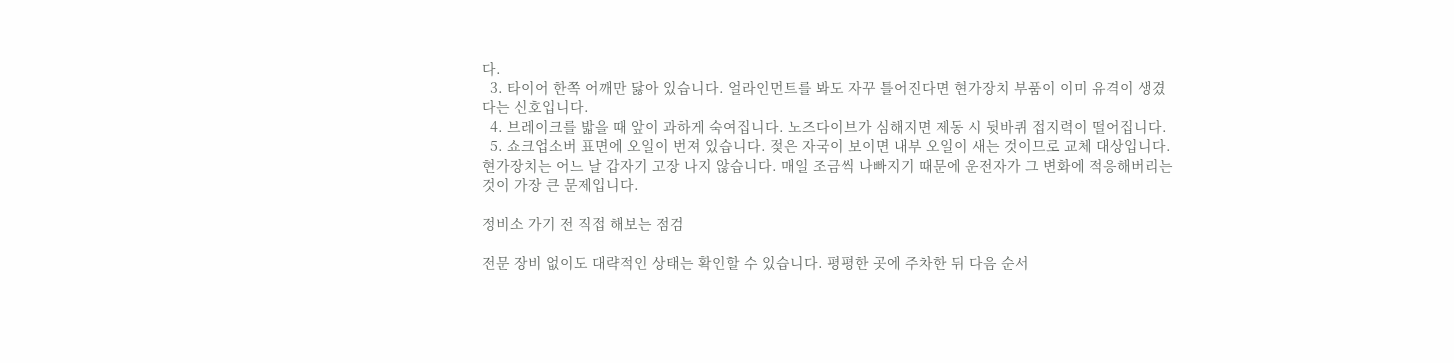다.
  3. 타이어 한쪽 어깨만 닳아 있습니다. 얼라인먼트를 봐도 자꾸 틀어진다면 현가장치 부품이 이미 유격이 생겼다는 신호입니다.
  4. 브레이크를 밟을 때 앞이 과하게 숙여집니다. 노즈다이브가 심해지면 제동 시 뒷바퀴 접지력이 떨어집니다.
  5. 쇼크업소버 표면에 오일이 번져 있습니다. 젖은 자국이 보이면 내부 오일이 새는 것이므로 교체 대상입니다.
현가장치는 어느 날 갑자기 고장 나지 않습니다. 매일 조금씩 나빠지기 때문에 운전자가 그 변화에 적응해버리는 것이 가장 큰 문제입니다.

정비소 가기 전 직접 해보는 점검

전문 장비 없이도 대략적인 상태는 확인할 수 있습니다. 평평한 곳에 주차한 뒤 다음 순서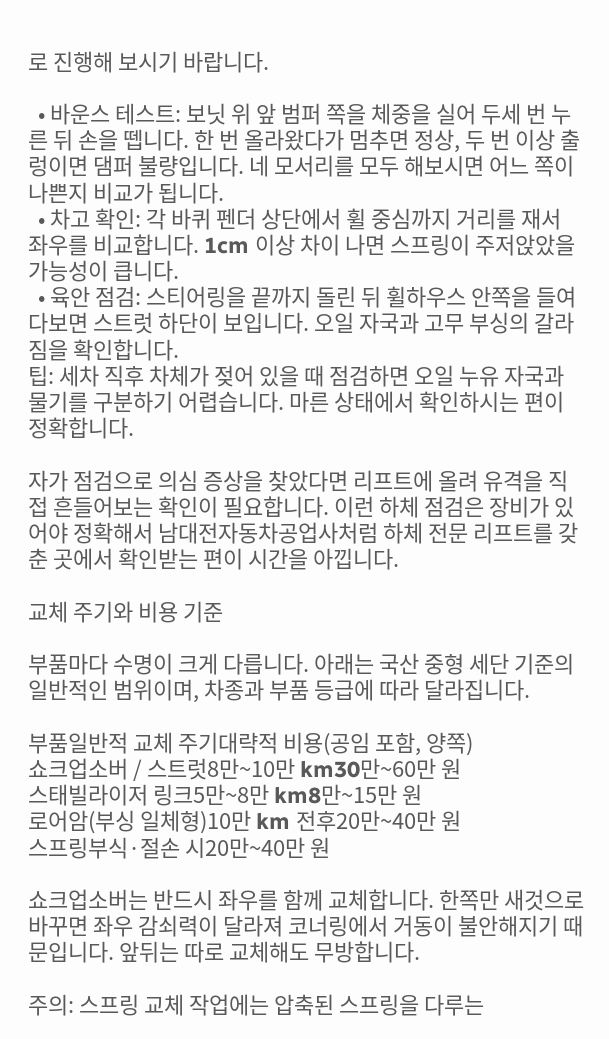로 진행해 보시기 바랍니다.

  • 바운스 테스트: 보닛 위 앞 범퍼 쪽을 체중을 실어 두세 번 누른 뒤 손을 뗍니다. 한 번 올라왔다가 멈추면 정상, 두 번 이상 출렁이면 댐퍼 불량입니다. 네 모서리를 모두 해보시면 어느 쪽이 나쁜지 비교가 됩니다.
  • 차고 확인: 각 바퀴 펜더 상단에서 휠 중심까지 거리를 재서 좌우를 비교합니다. 1cm 이상 차이 나면 스프링이 주저앉았을 가능성이 큽니다.
  • 육안 점검: 스티어링을 끝까지 돌린 뒤 휠하우스 안쪽을 들여다보면 스트럿 하단이 보입니다. 오일 자국과 고무 부싱의 갈라짐을 확인합니다.
팁: 세차 직후 차체가 젖어 있을 때 점검하면 오일 누유 자국과 물기를 구분하기 어렵습니다. 마른 상태에서 확인하시는 편이 정확합니다.

자가 점검으로 의심 증상을 찾았다면 리프트에 올려 유격을 직접 흔들어보는 확인이 필요합니다. 이런 하체 점검은 장비가 있어야 정확해서 남대전자동차공업사처럼 하체 전문 리프트를 갖춘 곳에서 확인받는 편이 시간을 아낍니다.

교체 주기와 비용 기준

부품마다 수명이 크게 다릅니다. 아래는 국산 중형 세단 기준의 일반적인 범위이며, 차종과 부품 등급에 따라 달라집니다.

부품일반적 교체 주기대략적 비용(공임 포함, 양쪽)
쇼크업소버 / 스트럿8만~10만 km30만~60만 원
스태빌라이저 링크5만~8만 km8만~15만 원
로어암(부싱 일체형)10만 km 전후20만~40만 원
스프링부식·절손 시20만~40만 원

쇼크업소버는 반드시 좌우를 함께 교체합니다. 한쪽만 새것으로 바꾸면 좌우 감쇠력이 달라져 코너링에서 거동이 불안해지기 때문입니다. 앞뒤는 따로 교체해도 무방합니다.

주의: 스프링 교체 작업에는 압축된 스프링을 다루는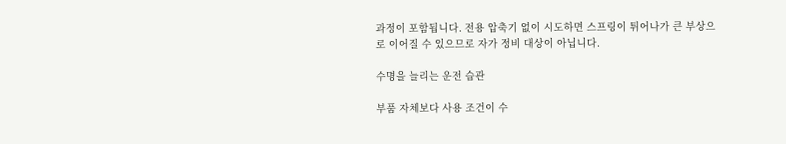과정이 포함됩니다. 전용 압축기 없이 시도하면 스프링이 튀어나가 큰 부상으로 이어질 수 있으므로 자가 정비 대상이 아닙니다.

수명을 늘리는 운전 습관

부품 자체보다 사용 조건이 수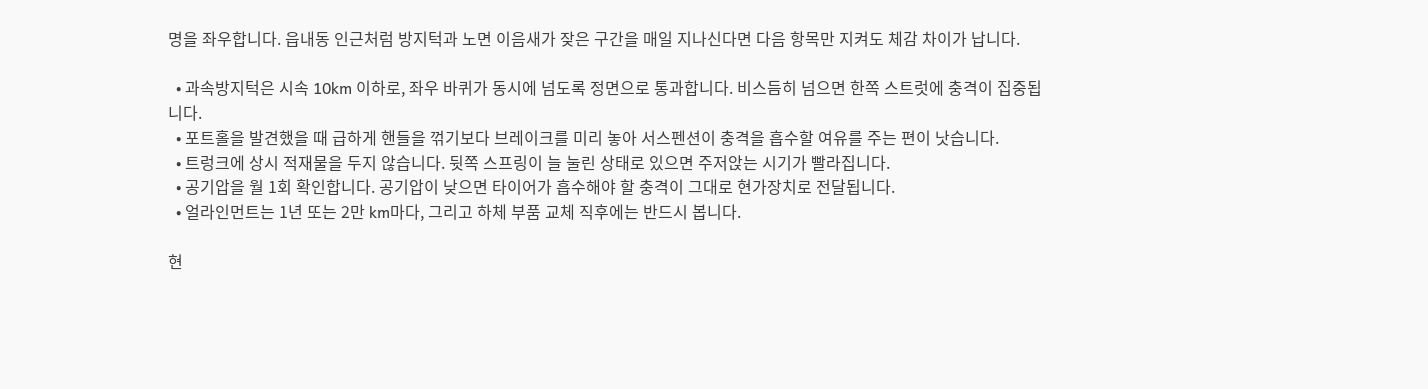명을 좌우합니다. 읍내동 인근처럼 방지턱과 노면 이음새가 잦은 구간을 매일 지나신다면 다음 항목만 지켜도 체감 차이가 납니다.

  • 과속방지턱은 시속 10km 이하로, 좌우 바퀴가 동시에 넘도록 정면으로 통과합니다. 비스듬히 넘으면 한쪽 스트럿에 충격이 집중됩니다.
  • 포트홀을 발견했을 때 급하게 핸들을 꺾기보다 브레이크를 미리 놓아 서스펜션이 충격을 흡수할 여유를 주는 편이 낫습니다.
  • 트렁크에 상시 적재물을 두지 않습니다. 뒷쪽 스프링이 늘 눌린 상태로 있으면 주저앉는 시기가 빨라집니다.
  • 공기압을 월 1회 확인합니다. 공기압이 낮으면 타이어가 흡수해야 할 충격이 그대로 현가장치로 전달됩니다.
  • 얼라인먼트는 1년 또는 2만 km마다, 그리고 하체 부품 교체 직후에는 반드시 봅니다.

현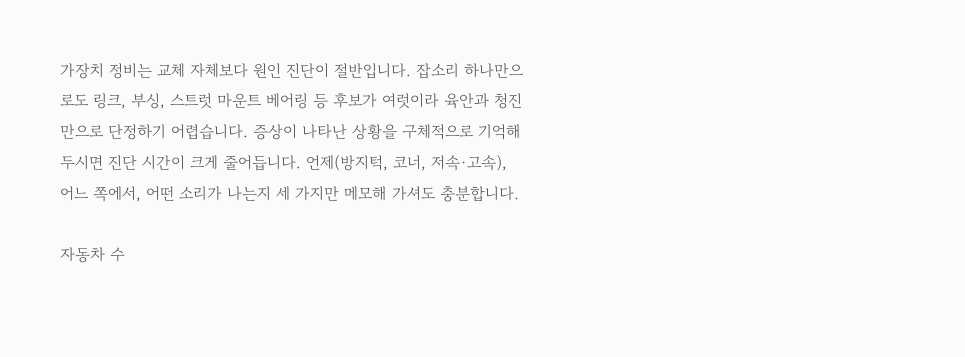가장치 정비는 교체 자체보다 원인 진단이 절반입니다. 잡소리 하나만으로도 링크, 부싱, 스트럿 마운트 베어링 등 후보가 여럿이라 육안과 청진만으로 단정하기 어렵습니다. 증상이 나타난 상황을 구체적으로 기억해 두시면 진단 시간이 크게 줄어듭니다. 언제(방지턱, 코너, 저속·고속), 어느 쪽에서, 어떤 소리가 나는지 세 가지만 메모해 가셔도 충분합니다.

자동차 수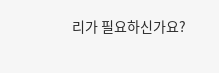리가 필요하신가요?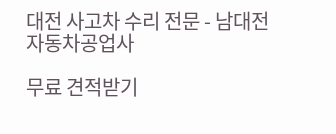대전 사고차 수리 전문 - 남대전자동차공업사

무료 견적받기